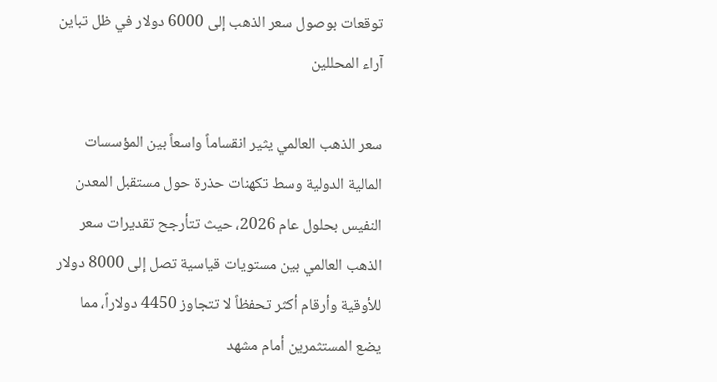توقعات بوصول سعر الذهب إلى 6000 دولار في ظل تباين آراء المحللين

سعر الذهب العالمي يثير انقساماً واسعاً بين المؤسسات المالية الدولية وسط تكهنات حذرة حول مستقبل المعدن النفيس بحلول عام 2026، حيث تتأرجح تقديرات سعر الذهب العالمي بين مستويات قياسية تصل إلى 8000 دولار للأوقية وأرقام أكثر تحفظاً لا تتجاوز 4450 دولاراً، مما يضع المستثمرين أمام مشهد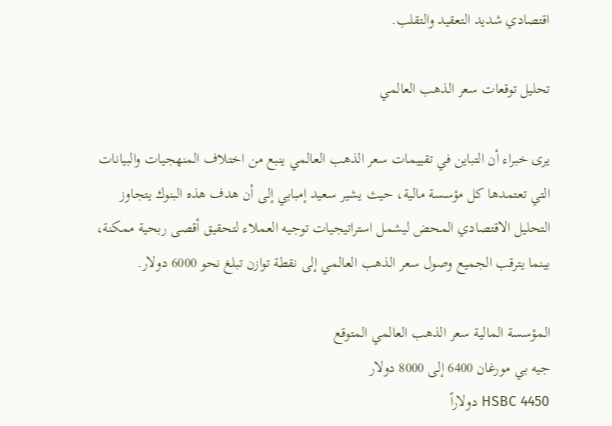اقتصادي شديد التعقيد والتقلب.

تحليل توقعات سعر الذهب العالمي

يرى خبراء أن التباين في تقييمات سعر الذهب العالمي ينبع من اختلاف المنهجيات والبيانات التي تعتمدها كل مؤسسة مالية، حيث يشير سعيد إمبابي إلى أن هدف هذه البنوك يتجاوز التحليل الاقتصادي المحض ليشمل استراتيجيات توجيه العملاء لتحقيق أقصى ربحية ممكنة، بينما يترقب الجميع وصول سعر الذهب العالمي إلى نقطة توازن تبلغ نحو 6000 دولار.

المؤسسة المالية سعر الذهب العالمي المتوقع
جيه بي مورغان 6400 إلى 8000 دولار
HSBC 4450 دولاراً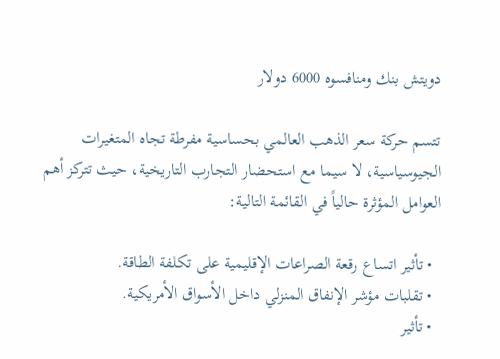دويتش بنك ومنافسوه 6000 دولار

تتسم حركة سعر الذهب العالمي بحساسية مفرطة تجاه المتغيرات الجيوسياسية، لا سيما مع استحضار التجارب التاريخية، حيث تتركز أهم العوامل المؤثرة حالياً في القائمة التالية:

  • تأثير اتساع رقعة الصراعات الإقليمية على تكلفة الطاقة.
  • تقلبات مؤشر الإنفاق المنزلي داخل الأسواق الأمريكية.
  • تأثير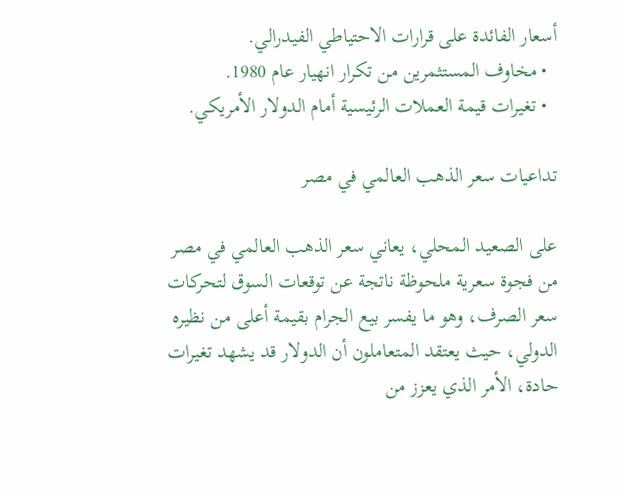أسعار الفائدة على قرارات الاحتياطي الفيدرالي.
  • مخاوف المستثمرين من تكرار انهيار عام 1980.
  • تغيرات قيمة العملات الرئيسية أمام الدولار الأمريكي.

تداعيات سعر الذهب العالمي في مصر

على الصعيد المحلي، يعاني سعر الذهب العالمي في مصر من فجوة سعرية ملحوظة ناتجة عن توقعات السوق لتحركات سعر الصرف، وهو ما يفسر بيع الجرام بقيمة أعلى من نظيره الدولي، حيث يعتقد المتعاملون أن الدولار قد يشهد تغيرات حادة، الأمر الذي يعزز من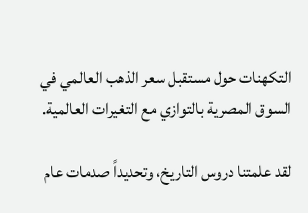التكهنات حول مستقبل سعر الذهب العالمي في السوق المصرية بالتوازي مع التغيرات العالمية.

لقد علمتنا دروس التاريخ، وتحديداً صدمات عام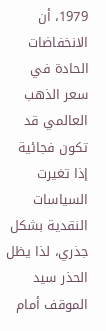1979، أن الانخفاضات الحادة في سعر الذهب العالمي قد تكون فجائية إذا تغيرت السياسات النقدية بشكل جذري، لذا يظل الحذر سيد الموقف أمام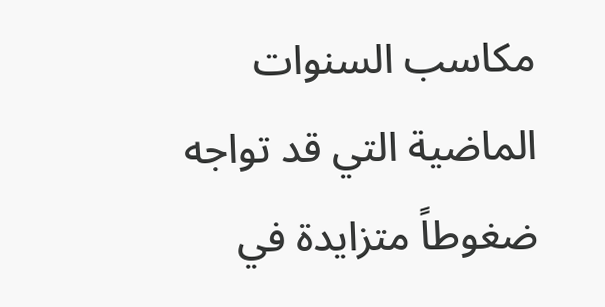مكاسب السنوات الماضية التي قد تواجه ضغوطاً متزايدة في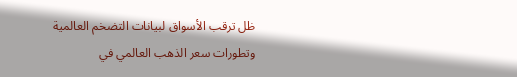ظل ترقب الأسواق لبيانات التضخم العالمية وتطورات سعر الذهب العالمي في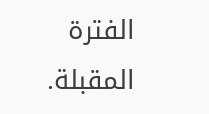الفترة المقبلة.